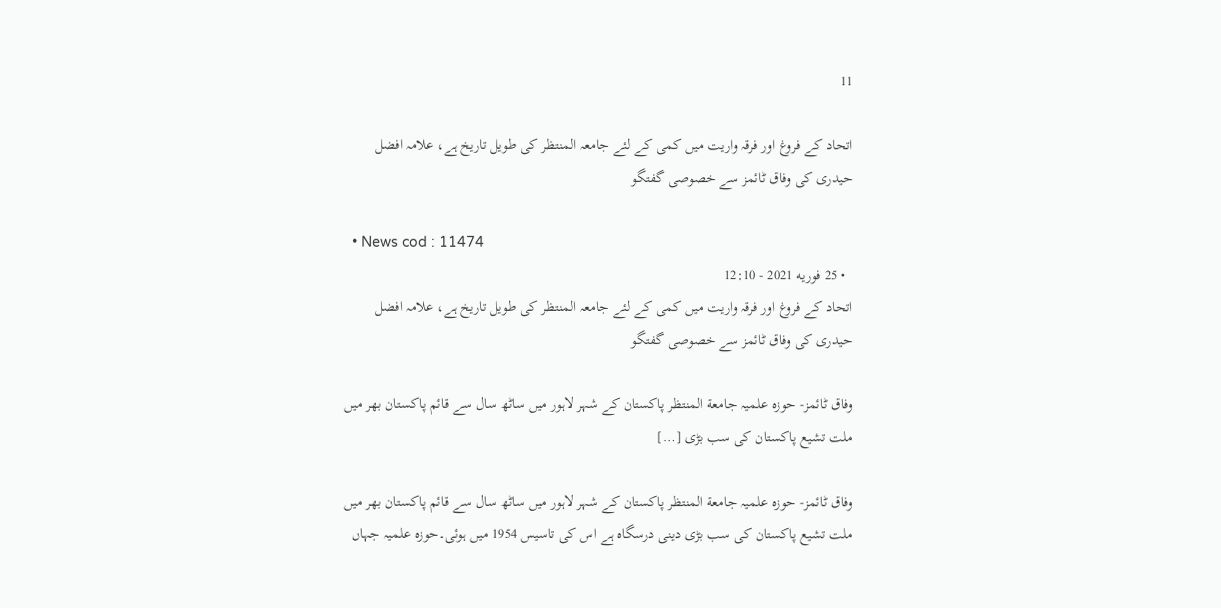11

اتحاد کے فروغ اور فرقہ واریت میں کمی کے لئے جامعہ المنتظر کی طویل تاریخ ہے، علامہ افضل حیدری کی وفاق ٹائمز سے خصوصی گفتگو

  • News cod : 11474
  • 25 فوریه 2021 - 12:10
اتحاد کے فروغ اور فرقہ واریت میں کمی کے لئے جامعہ المنتظر کی طویل تاریخ ہے، علامہ افضل حیدری کی وفاق ٹائمز سے خصوصی گفتگو

وفاق ٹائمز- حوزہ علمیہ جامعة المنتظر پاکستان کے شہر لاہور میں ساٹھ سال سے قائم پاکستان بھر میں ملت تشیع پاکستان کی سب بڑی […]

وفاق ٹائمز- حوزہ علمیہ جامعة المنتظر پاکستان کے شہر لاہور میں ساٹھ سال سے قائم پاکستان بھر میں ملت تشیع پاکستان کی سب بڑی دینی درسگاہ ہے اس کی تاسیس 1954 میں ہوئی۔حوزہ علمیہ جہاں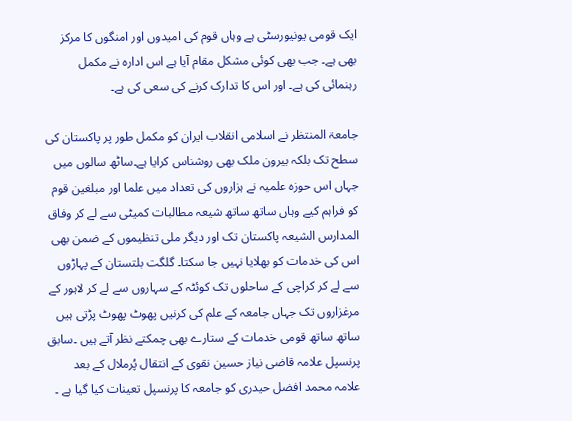ایک قومی یونیورسٹی ہے وہاں قوم کی امیدوں اور امنگوں کا مرکز بھی ہے۔ جب بھی کوئی مشکل مقام آیا ہے اس ادارہ نے مکمل رہنمائی کی ہے۔ اور اس کا تدارک کرنے کی سعی کی ہے۔

جامعۃ المنتظر نے اسلامی انقلاب ایران کو مکمل طور پر پاکستان کی سطح تک بلکہ بیرون ملک بھی روشناس کرایا ہے۔ساٹھ سالوں میں جہاں اس حوزہ علمیہ نے ہزاروں کی تعداد میں علما اور مبلغین قوم کو فراہم کیے وہاں ساتھ ساتھ شیعہ مطالبات کمیٹی سے لے کر وفاق المدارس الشیعہ پاکستان تک اور دیگر ملی تنظیموں کے ضمن بھی اس کی خدمات کو بھلایا نہیں جا سکتا۔ گلگت بلتستان کے پہاڑوں سے لے کر کراچی کے ساحلوں تک کوئٹہ کے سہاروں سے لے کر لاہور کے مرغزاروں تک جہاں جامعہ کے علم کی کرنیں پھوٹ پھوٹ پڑتی ہیں ساتھ ساتھ قومی خدمات کے ستارے بھی چمکتے نظر آتے ہیں ۔سابق پرنسپل علامہ قاضی نیاز حسین نقوی کے انتقال پُرملال کے بعد علامہ محمد افضل حیدری کو جامعہ کا پرنسپل تعینات کیا گیا ہے ۔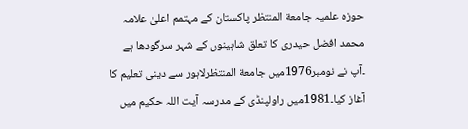حوزہ علمیہ جامعة المنتظر پاکستان کے مہتمم اعلیٰ علامہ محمد افضل حیدری کا تعلق شاہینوں کے شہر سرگودھا ہے ۔آپ نے نومبر1976میں جامعة المنتظرلاہور سے دینی تعلیم کا آغاز کیا۔1981میں راولپنڈی کے مدرسہ آیت اللہ حکیم میں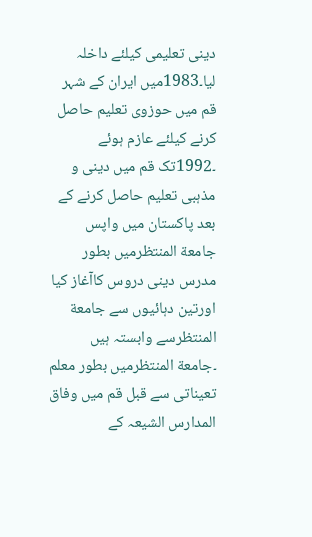دینی تعلیمی کیلئے داخلہ لیا۔1983میں ایران کے شہر قم میں حوزوی تعلیم حاصل کرنے کیلئے عازم ہوئے ۔1992تک قم میں دینی و مذہبی تعلیم حاصل کرنے کے بعد پاکستان میں واپس جامعة المنتظرمیں بطور مدرس دینی دروس کاآغاز کیا اورتین دہائیوں سے جامعة المنتظرسے وابستہ ہیں ۔جامعة المنتظرمیں بطور معلم تعیناتی سے قبل قم میں وفاق المدارس الشیعہ کے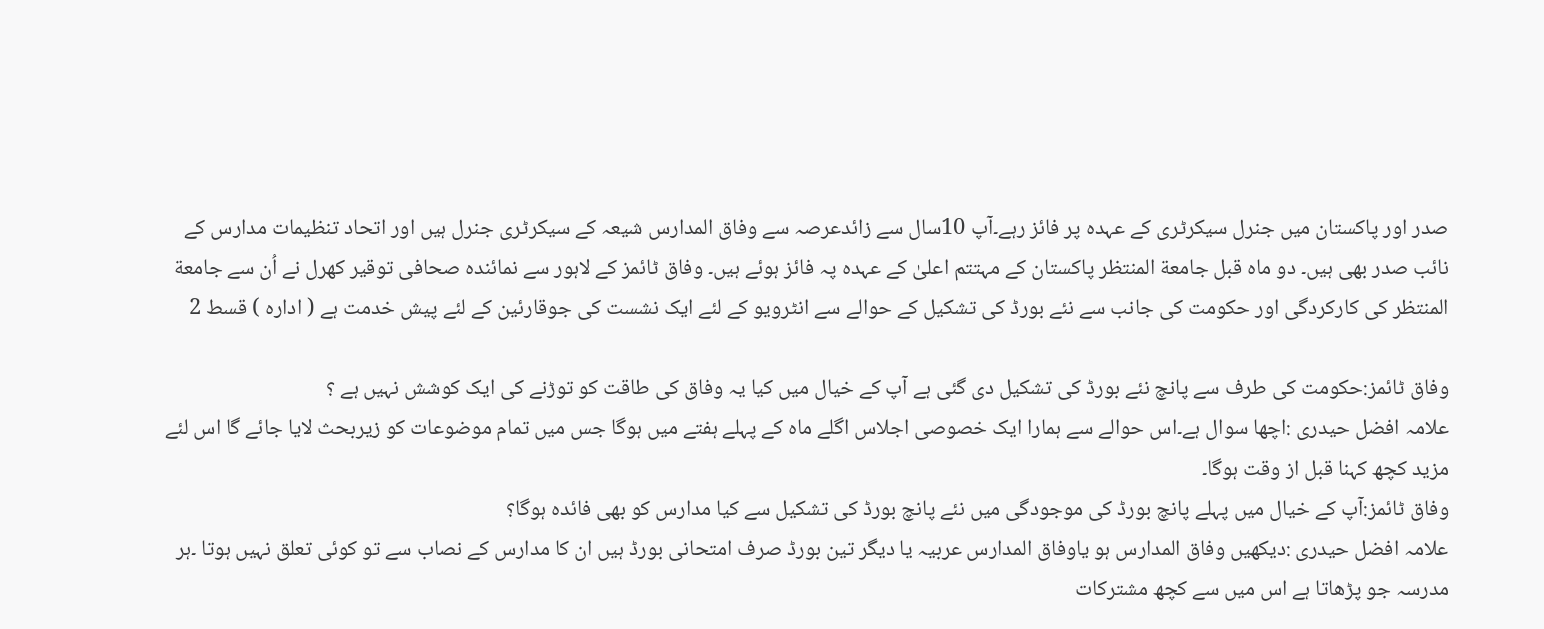صدر اور پاکستان میں جنرل سیکرٹری کے عہدہ پر فائز رہے۔آپ 10سال سے زائدعرصہ سے وفاق المدارس شیعہ کے سیکرٹری جنرل ہیں اور اتحاد تنظیمات مدارس کے نائب صدر بھی ہیں۔ دو ماہ قبل جامعة المنتظر پاکستان کے مہتتم اعلیٰ کے عہدہ پہ فائز ہوئے ہیں۔ وفاق ٹائمز کے لاہور سے نمائندہ صحافی توقیر کھرل نے اُن سے جامعة المنتظر کی کارکردگی اور حکومت کی جانب سے نئے بورڈ کی تشکیل کے حوالے سے انٹرویو کے لئے ایک نشست کی جوقارئین کے لئے پیش خدمت ہے ( ادارہ ) قسط 2

وفاق ٹائمز:حکومت کی طرف سے پانچ نئے بورڈ کی تشکیل دی گئی ہے آپ کے خیال میں کیا یہ وفاق کی طاقت کو توڑنے کی ایک کوشش نہیں ہے ؟
علامہ افضل حیدری :اچھا سوال ہے۔اس حوالے سے ہمارا ایک خصوصی اجلاس اگلے ماہ کے پہلے ہفتے میں ہوگا جس میں تمام موضوعات کو زیربحث لایا جائے گا اس لئے مزید کچھ کہنا قبل از وقت ہوگا۔
وفاق ٹائمز:آپ کے خیال میں پہلے پانچ بورڈ کی موجودگی میں نئے پانچ بورڈ کی تشکیل سے کیا مدارس کو بھی فائدہ ہوگا؟
علامہ افضل حیدری :دیکھیں وفاق المدارس ہو یاوفاق المدارس عربیہ یا دیگر تین بورڈ صرف امتحانی بورڈ ہیں ان کا مدارس کے نصاب سے تو کوئی تعلق نہیں ہوتا ۔ہر مدرسہ جو پڑھاتا ہے اس میں سے کچھ مشترکات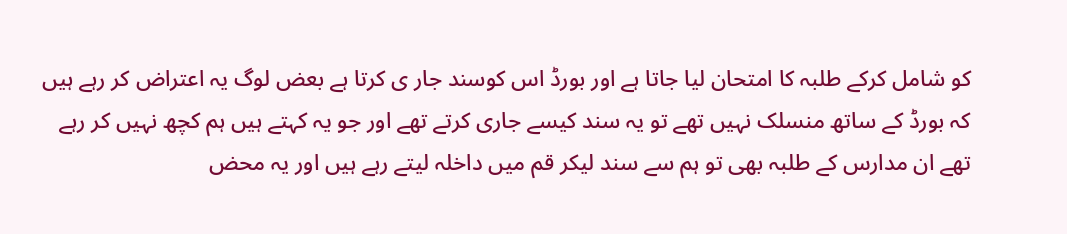کو شامل کرکے طلبہ کا امتحان لیا جاتا ہے اور بورڈ اس کوسند جار ی کرتا ہے بعض لوگ یہ اعتراض کر رہے ہیں کہ بورڈ کے ساتھ منسلک نہیں تھے تو یہ سند کیسے جاری کرتے تھے اور جو یہ کہتے ہیں ہم کچھ نہیں کر رہے تھے ان مدارس کے طلبہ بھی تو ہم سے سند لیکر قم میں داخلہ لیتے رہے ہیں اور یہ محض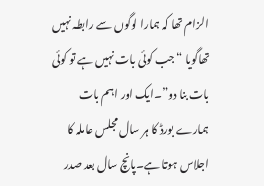الزام تھا کہ ہمارا لوگوں سے رابطہ نہیں تھاگویا “جب کوئی بات نہیں ہے تو کوئی بات بنا دو”۔ایک اور اہم بات ہمارے بورڈ کا ہر سال مجلس عاملہ کا اجلاس ہوتا ہے۔پانچ سال بعد صدر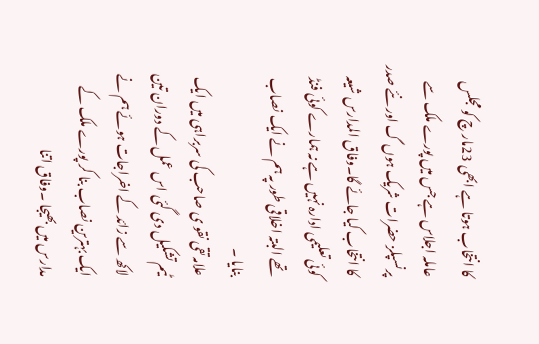کا انتخاب ہوتا ہے ابھی 23مار چ کو مجلس عاملہ اجلاس ہے جس میں پورے ملک سے پرنسپلز حضرات شریک ہوں گ اور نئے صدر کا انتخاب کیا جائے گا۔وفاق المدارس شیعہ کوئی تعلیمی ادارہ نہیں ہے نہ ہمارے کوئی فنڈ تھے البتہ اخلاقی طور پہ ہم نے ایک نصاب بنایا ۔
علامہ تقی نقو ی صاحب کی سربراہی میں ایک ٹیم تشکیل دی گئی اس عمل کے دوران تین لاکھ سے زائد کے اخراجات ہوئے ہم نے ایک بہترین نصاب بنا کر پورے ملک کے مدارس میں بھیجا ۔وفاق اتنا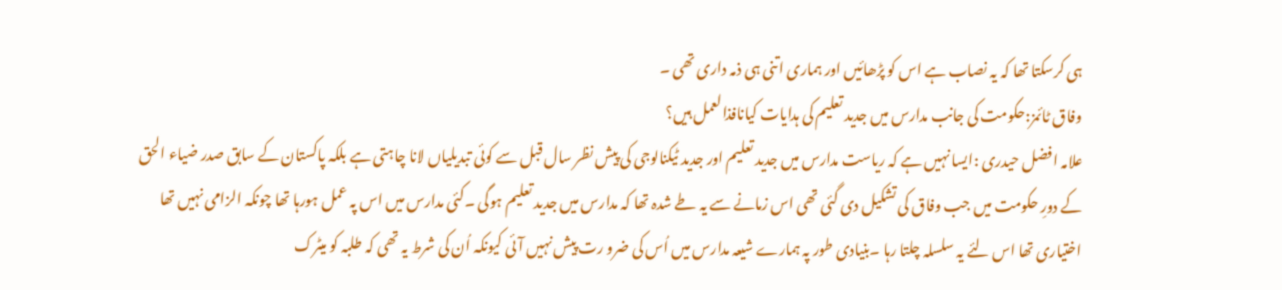ہی کرسکتا تھا کہ یہ نصاب ہے اس کو پڑھائیں اور ہماری اتنی ہی ذمہ داری تھی ۔
وفاق ٹائمز:حکومت کی جانب مدارس میں جدید تعلیم کی ہدایات کیانافذالعمل ہیں؟
علامہ افضل حیدری :ایسا نہیں ہے کہ ریاست مدارس میں جدید تعلیم اور جدید ٹیکنالوجی کی پیش نظر سال قبل سے کوئی تبدیلیاں لانا چاہتی ہے بلکہ پاکستان کے سابق صدر ضیاء الحق کے دورِ حکومت میں جب وفاق کی تشکیل دی گئی تھی اس زمانے سے یہ طے شدہ تھا کہ مدارس میں جدید تعلیم ہوگی ۔کئی مدارس میں اس پہ عمل ہورہا تھا چونکہ الزامی نہیں تھا اختیاری تھا اس لئے یہ سلسلہ چلتا رہا ۔بنیادی طور پہ ہمارے شیعہ مدارس میں اُس کی ضرو رت پیش نہیں آئی کیونکہ اُن کی شرط یہ تھی کہ طلبہ کو میٹرک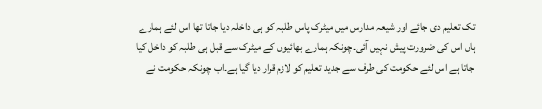تک تعلیم دی جائے اور شیعہ مدارس میں میٹرک پاس طلبہ کو ہی داخلہ دیا جاتا تھا اس لئے ہمارے ہاں اس کی ضرورت پیش نہیں آئی۔چونکہ ہمارے بھائیوں کے میٹرک سے قبل ہی طلبہ کو داخل کیا جاتا ہے اس لئے حکومت کی طرف سے جدید تعلیم کو لازم قرار دیا گیا ہے۔اب چونکہ حکومت نے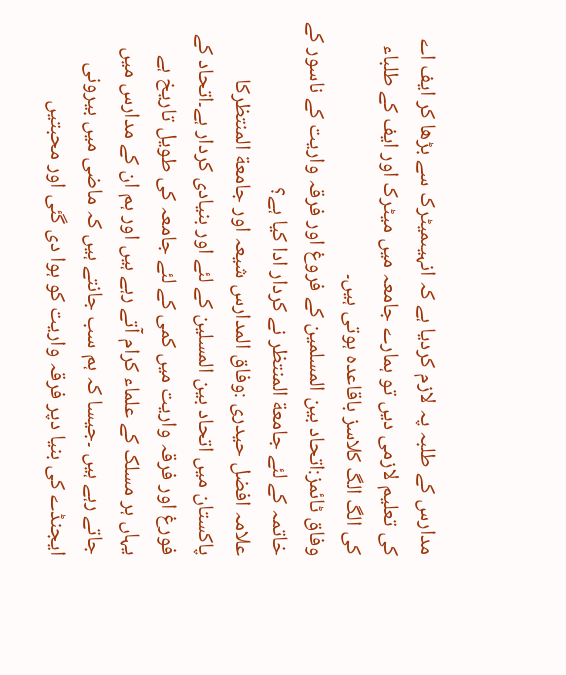مدارس کے طلبہ پہ لازم کردیا ہے کہ انہیںمیٹرک سے بڑھا کر ایف اے کی تعلیم لازمی دیں تو ہمارے جامعہ میں میٹرک اور ایف کے طلباء کی الگ الگ کلاسز باقاعدہ ہوتی ہیں۔
وفاق ٹائمز:اتحاد بین المسلمین کے فروغ اور فرقہ واریت کے ناسور کے خاتمہ کے لئے جامعة المنتظر نے کردار ادا کیا ہے؟
علامہ افضل حیدری :وفاق المدارس شیعہ اور جامعة المنتظرکا پاکستان میں اتحاد بین المسلین کے لئے اور بنیادی کردار ہے۔اتحاد کے فورغ اور فرقہ واریت میں کمی کے لئے جامعہ کی طویل تاریخ ہے یہاں ہر مسلک کے علماء کرام آتے رہے ہیں اور ہم ان کے مدارس میں جاتے رہے ہیں ۔جیسا کہ ہم سب جانتے ہیں کہ ماضی میں بیرونی ایجنڈے کی بنیا دپر فرقہ واریت کو ہوا دی گئی اور محبتیں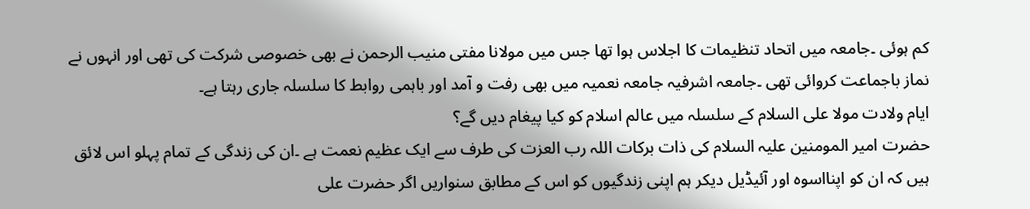کم ہوئی ۔جامعہ میں اتحاد تنظیمات کا اجلاس ہوا تھا جس میں مولانا مفتی منیب الرحمن نے بھی خصوصی شرکت کی تھی اور انہوں نے نماز باجماعت کروائی تھی ۔جامعہ اشرفیہ جامعہ نعمیہ میں بھی رفت و آمد اور باہمی روابط کا سلسلہ جاری رہتا ہے۔
ایام ولادت مولا علی السلام کے سلسلہ میں عالم اسلام کو کیا پیغام دیں گے؟
حضرت امیر المومنین علیہ السلام کی ذات برکات اللہ رب العزت کی طرف سے ایک عظیم نعمت ہے ۔ان کی زندگی کے تمام پہلو اس لائق ہیں کہ ان کو اپنااسوہ اور آئیڈیل دیکر ہم اپنی زندگیوں کو اس کے مطابق سنواریں اگر حضرت علی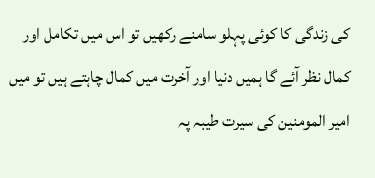کی زندگی کا کوئی پہلو سامنے رکھیں تو اس میں تکامل اور کمال نظر آئے گا ہمیں دنیا اور آخرت میں کمال چاہتے ہیں تو میں امیر المومنین کی سیرت طیبہ پہ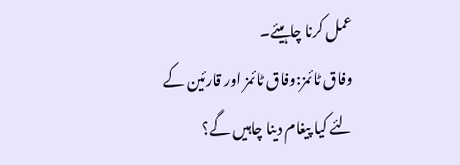عمل کرنا چاہیئے۔
وفاق ٹائمز:وفاق ٹائمز اور قارئین کے لئے کیا پیغام دینا چاہیں گے؟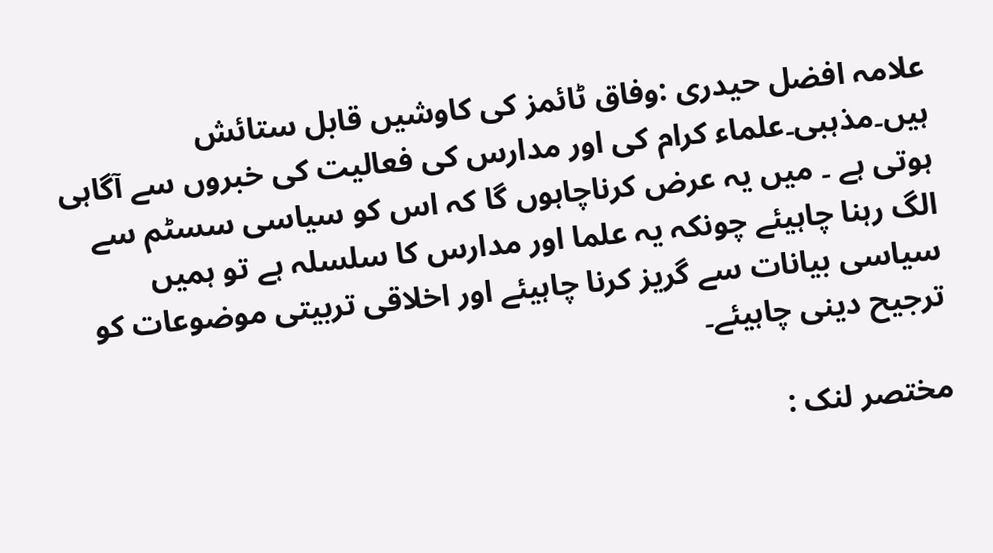علامہ افضل حیدری :وفاق ٹائمز کی کاوشیں قابل ستائش ہیں۔مذہبی۔علماء کرام کی اور مدارس کی فعالیت کی خبروں سے آگاہی ہوتی ہے ۔ میں یہ عرض کرناچاہوں گا کہ اس کو سیاسی سسٹم سے الگ رہنا چاہیئے چونکہ یہ علما اور مدارس کا سلسلہ ہے تو ہمیں سیاسی بیانات سے گریز کرنا چاہیئے اور اخلاقی تربیتی موضوعات کو ترجیح دینی چاہیئے۔

مختصر لنک :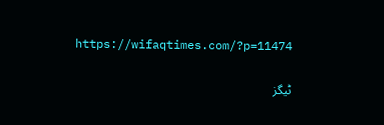https://wifaqtimes.com/?p=11474

ٹیگز